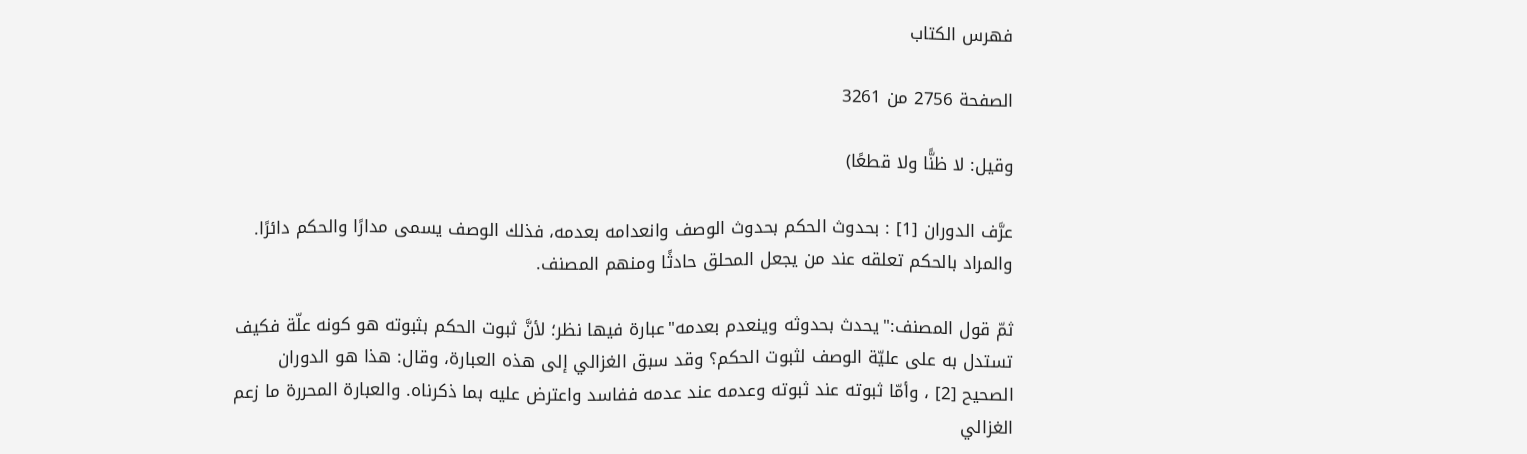فهرس الكتاب

الصفحة 2756 من 3261

وقيل: لا ظنًّا ولا قطعًا)

عرَّف الدوران [1] : بحدوث الحكم بحدوث الوصف وانعدامه بعدمه، فذلك الوصف يسمى مدارًا والحكم دائرًا. والمراد بالحكم تعلقه عند من يجعل المحلق حادثًا ومنهم المصنف.

ثمّ قول المصنف:"يحدث بحدوثه وينعدم بعدمه"عبارة فيها نظر؛ لأنَّ ثبوت الحكم بثبوته هو كونه علّة فكيف تستدل به على عليّة الوصف لثبوت الحكم؟ وقد سبق الغزالي إلى هذه العبارة، وقال: هذا هو الدوران الصحيح [2] ، وأمّا ثبوته عند ثبوته وعدمه عند عدمه ففاسد واعترض عليه بما ذكرناه. والعبارة المحررة ما زعم الغزالي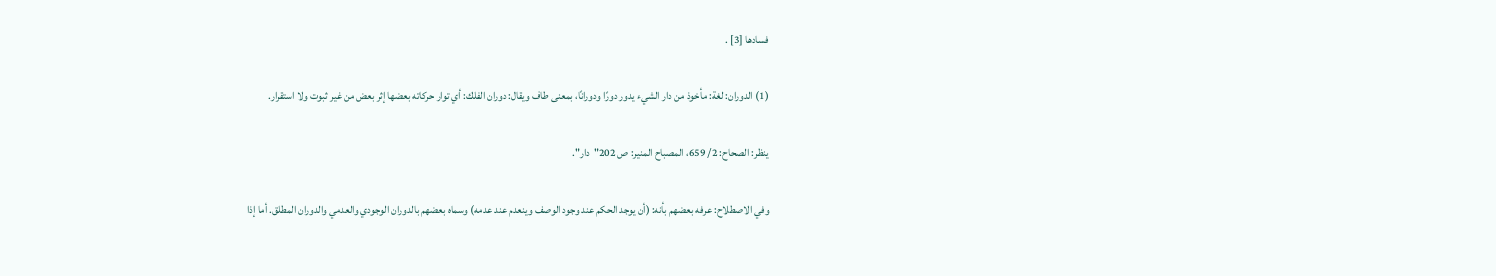فسادها [3] .

(1) الدوران: لغة: مأخوذ من دار الشيء يدور دورًا ودورانًا، بمعنى طاف ويقال: دوران الفلك: أي توار حركاته بعضها إثر بعض من غير ثبوت ولا استقرار.

ينظر: الصحاح: 2/ 659، المصباح المنير: ص 202"دار".

وفي الاصطلاح: عرفه بعضهم بأنه: (أن يوجد الحكم عند وجود الوصف وينعدم عند عدمه) وسماه بعضهم بالدوران الوجودي والعدمي والدوران المطلق. أما إذا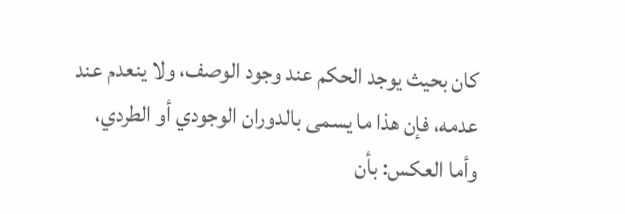كان بحيث يوجد الحكم عند وجود الوصف، ولا ينعدم عند عدمه، فإن هذا ما يسمى بالدوران الوجودي أو الطردي، وأما العكس: بأن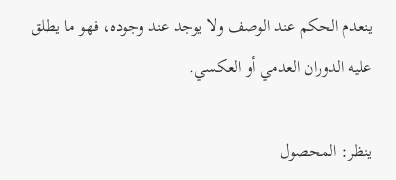ينعدم الحكم عند الوصف ولا يوجد عند وجوده، فهو ما يطلق عليه الدوران العدمي أو العكسي.

ينظر: المحصول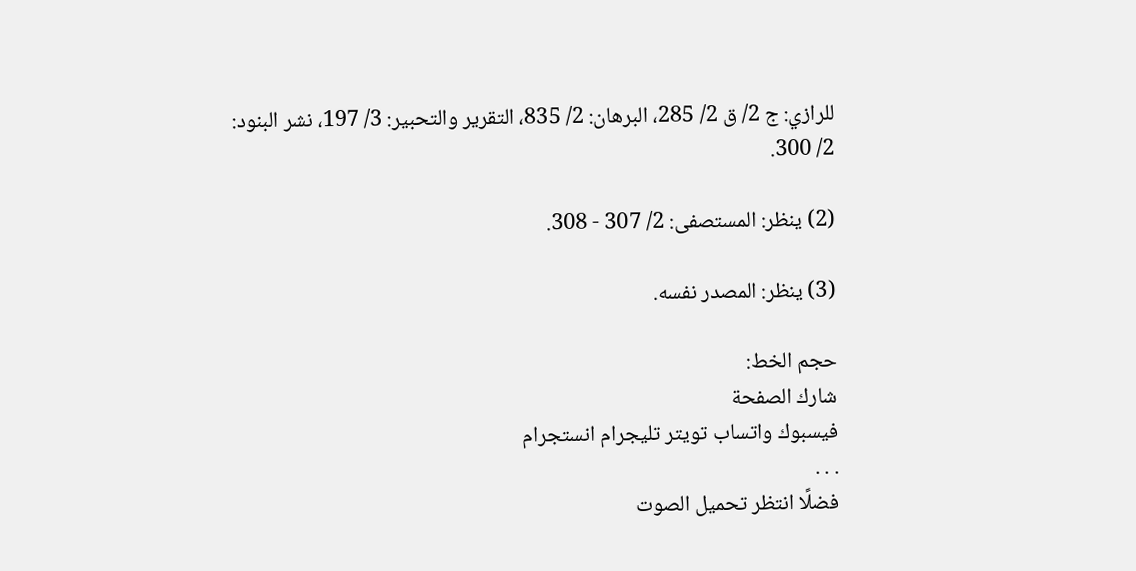للرازي: ج 2/ ق 2/ 285، البرهان: 2/ 835، التقرير والتحبير: 3/ 197، نشر البنود: 2/ 300.

(2) ينظر: المستصفى: 2/ 307 - 308.

(3) ينظر: المصدر نفسه.

حجم الخط:
شارك الصفحة
فيسبوك واتساب تويتر تليجرام انستجرام
. . .
فضلًا انتظر تحميل الصوت